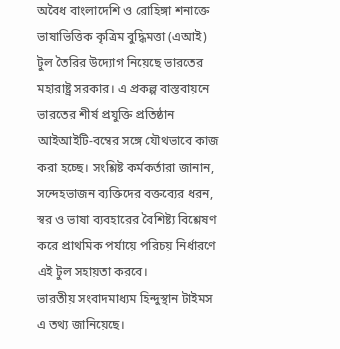অবৈধ বাংলাদেশি ও রোহিঙ্গা শনাক্তে ভাষাভিত্তিক কৃত্রিম বুদ্ধিমত্তা (এআই) টুল তৈরির উদ্যোগ নিয়েছে ভারতের মহারাষ্ট্র সরকার। এ প্রকল্প বাস্তবায়নে ভারতের শীর্ষ প্রযুক্তি প্রতিষ্ঠান আইআইটি-বম্বের সঙ্গে যৌথভাবে কাজ করা হচ্ছে। সংশ্লিষ্ট কর্মকর্তারা জানান, সন্দেহভাজন ব্যক্তিদের বক্তব্যের ধরন, স্বর ও ভাষা ব্যবহারের বৈশিষ্ট্য বিশ্লেষণ করে প্রাথমিক পর্যায়ে পরিচয় নির্ধারণে এই টুল সহায়তা করবে।
ভারতীয় সংবাদমাধ্যম হিন্দুস্থান টাইমস এ তথ্য জানিয়েছে।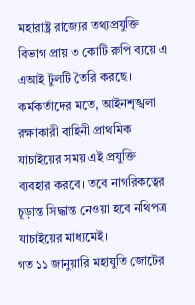মহারাষ্ট্র রাজ্যের তথ্যপ্রযুক্তি বিভাগ প্রায় ৩ কোটি রুপি ব্যয়ে এ এআই টুলটি তৈরি করছে। কর্মকর্তাদের মতে, আইনশৃঙ্খলা রক্ষাকারী বাহিনী প্রাথমিক যাচাইয়ের সময় এই প্রযুক্তি ব্যবহার করবে। তবে নাগরিকত্বের চূড়ান্ত সিদ্ধান্ত নেওয়া হবে নথিপত্র যাচাইয়ের মাধ্যমেই।
গত ১১ জানুয়ারি মহাযুতি জোটের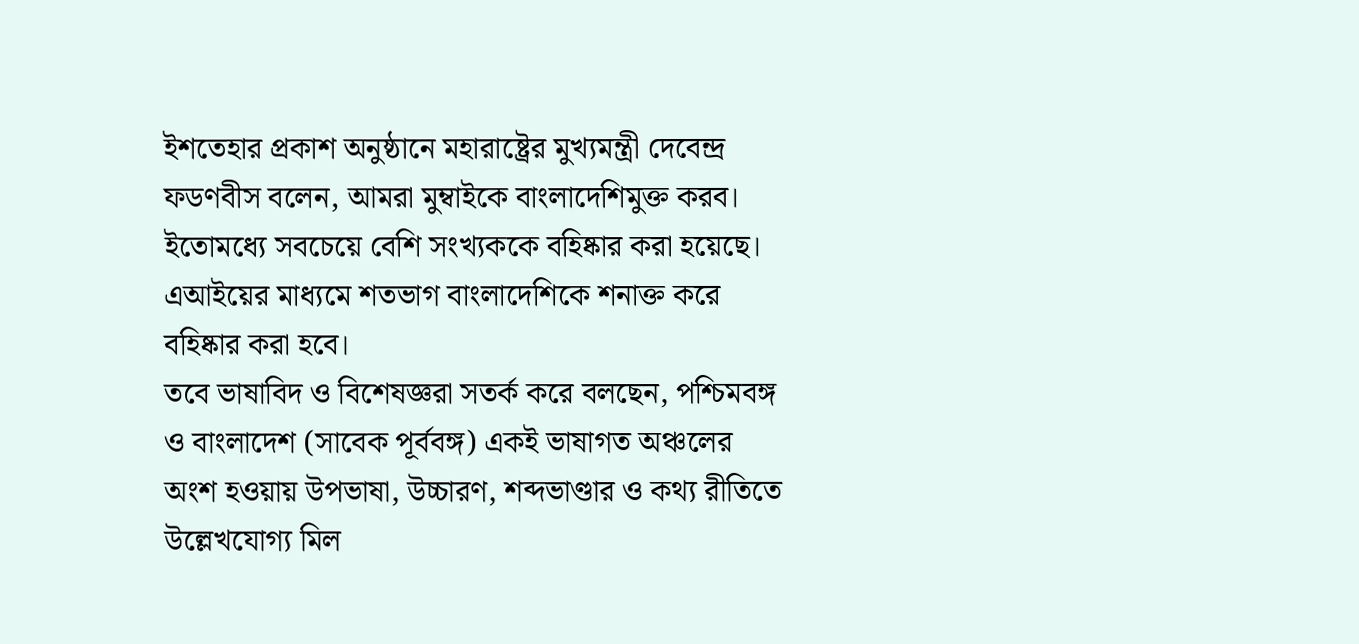ইশতেহার প্রকাশ অনুষ্ঠানে মহারাষ্ট্রের মুখ্যমন্ত্রী দেবেন্দ্র ফডণবীস বলেন, আমরা মুম্বাইকে বাংলাদেশিমুক্ত করব। ইতোমধ্যে সবচেয়ে বেশি সংখ্যককে বহিষ্কার করা হয়েছে। এআইয়ের মাধ্যমে শতভাগ বাংলাদেশিকে শনাক্ত করে বহিষ্কার করা হবে।
তবে ভাষাবিদ ও বিশেষজ্ঞরা সতর্ক করে বলছেন, পশ্চিমবঙ্গ ও বাংলাদেশ (সাবেক পূর্ববঙ্গ) একই ভাষাগত অঞ্চলের অংশ হওয়ায় উপভাষা, উচ্চারণ, শব্দভাণ্ডার ও কথ্য রীতিতে উল্লেখযোগ্য মিল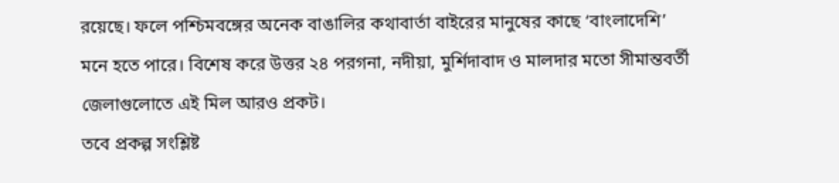রয়েছে। ফলে পশ্চিমবঙ্গের অনেক বাঙালির কথাবার্তা বাইরের মানুষের কাছে ‘বাংলাদেশি’ মনে হতে পারে। বিশেষ করে উত্তর ২৪ পরগনা, নদীয়া, মুর্শিদাবাদ ও মালদার মতো সীমান্তবর্তী জেলাগুলোতে এই মিল আরও প্রকট।
তবে প্রকল্প সংশ্লিষ্ট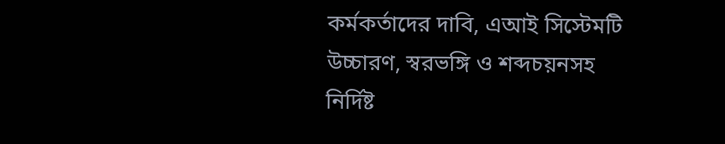কর্মকর্তাদের দাবি, এআই সিস্টেমটি উচ্চারণ, স্বরভঙ্গি ও শব্দচয়নসহ নির্দিষ্ট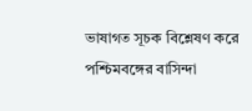ভাষাগত সূচক বিশ্লেষণ করে পশ্চিমবঙ্গের বাসিন্দা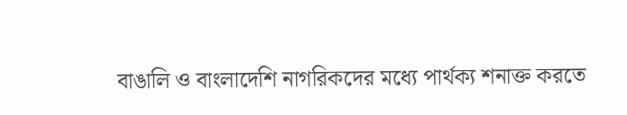বাঙালি ও বাংলাদেশি নাগরিকদের মধ্যে পার্থক্য শনাক্ত করতে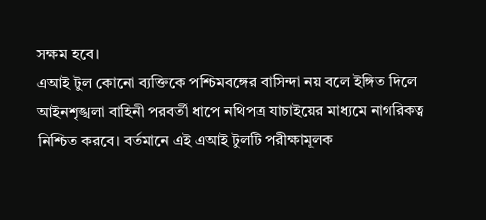সক্ষম হবে।
এআই টুল কোনো ব্যক্তিকে পশ্চিমবঙ্গের বাসিন্দা নয় বলে ইঙ্গিত দিলে আইনশৃঙ্খলা বাহিনী পরবর্তী ধাপে নথিপত্র যাচাইয়ের মাধ্যমে নাগরিকত্ব নিশ্চিত করবে। বর্তমানে এই এআই টুলটি পরীক্ষামূলক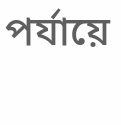পর্যায়ে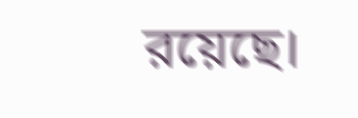রয়েছে।